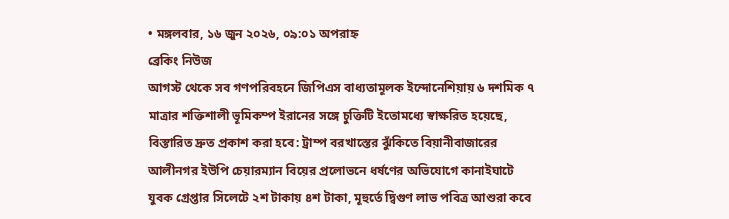• মঙ্গলবার, ১৬ জুন ২০২৬, ০৯:০১ অপরাহ্ন
ব্রেকিং নিউজ
আগস্ট থেকে সব গণপরিবহনে জিপিএস বাধ্যতামূলক ইন্দোনেশিয়ায় ৬ দশমিক ৭ মাত্রার শক্তিশালী ভূমিকম্প ইরানের সঙ্গে চুক্তিটি ইতোমধ্যে স্বাক্ষরিত হয়েছে, বিস্তারিত দ্রুত প্রকাশ করা হবে: ট্রাম্প বরখাস্তের ঝুঁকিতে বিয়ানীবাজারের আলীনগর ইউপি চেয়ারম্যান বিয়ের প্রলোভনে ধর্ষণের অভিযোগে কানাইঘাটে যুবক গ্রেপ্তার সিলেটে ২শ টাকায় ৪শ টাকা, মূহুর্তে দ্বিগুণ লাভ পবিত্র আশুরা কবে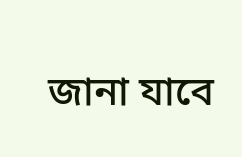জানা যাবে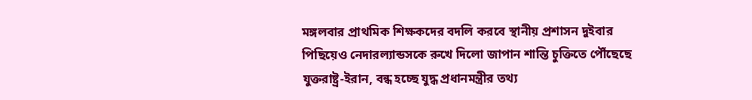মঙ্গলবার প্রাথমিক শিক্ষকদের বদলি করবে স্থানীয় প্রশাসন দুইবার পিছিয়েও নেদারল্যান্ডসকে রুখে দিলো জাপান শান্তি চুক্তিতে পৌঁছেছে যুক্তরাষ্ট্র-ইরান, বন্ধ হচ্ছে যুদ্ধ প্রধানমন্ত্রীর তথ্য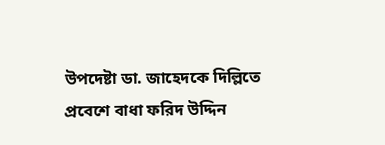উপদেষ্টা ডা. জাহেদকে দিল্লিতে প্রবেশে বাধা ফরিদ উদ্দিন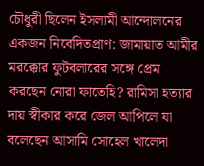চৌধুরী ছিলেন ইসলামী আন্দোলনের একজন নিবেদিতপ্রাণ: জামায়াত আমীর মরক্কোর ফুটবলারের সঙ্গে প্রেম করছেন নোরা ফাতেহি? রামিসা হত্যার দায় স্বীকার করে জেল আপিলে যা বলেছেন আসামি সোহেল খালেদা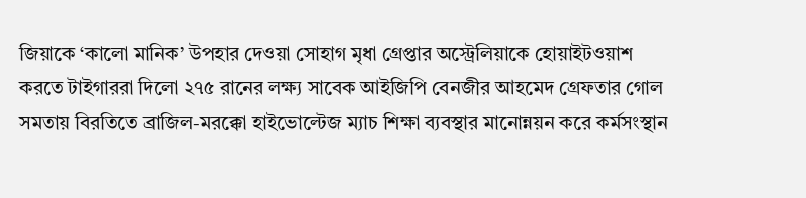জিয়াকে ‘কালো মানিক’ উপহার দেওয়া সোহাগ মৃধা গ্রেপ্তার অস্ট্রেলিয়াকে হোয়াইটওয়াশ করতে টাইগাররা দিলো ২৭৫ রানের লক্ষ্য সাবেক আইজিপি বেনজীর আহমেদ গ্রেফতার গোল সমতায় বিরতিতে ব্রাজিল-মরক্কো হাইভোল্টেজ ম্যাচ শিক্ষা ব্যবস্থার মানোন্নয়ন করে কর্মসংস্থান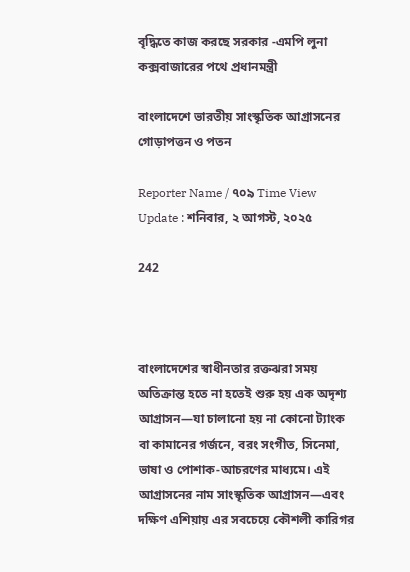বৃদ্ধিতে কাজ করছে সরকার -এমপি লুনা কক্সবাজারের পথে প্রধানমন্ত্রী

বাংলাদেশে ভারতীয় সাংস্কৃতিক আগ্রাসনের গোড়াপত্তন ও পতন

Reporter Name / ৭০৯ Time View
Update : শনিবার, ২ আগস্ট, ২০২৫

242



বাংলাদেশের স্বাধীনতার রক্তঝরা সময় অতিক্রান্ত হতে না হতেই শুরু হয় এক অদৃশ্য আগ্রাসন—যা চালানো হয় না কোনো ট্যাংক বা কামানের গর্জনে, বরং সংগীত, সিনেমা, ভাষা ও পোশাক-আচরণের মাধ্যমে। এই আগ্রাসনের নাম সাংস্কৃতিক আগ্রাসন—এবং দক্ষিণ এশিয়ায় এর সবচেয়ে কৌশলী কারিগর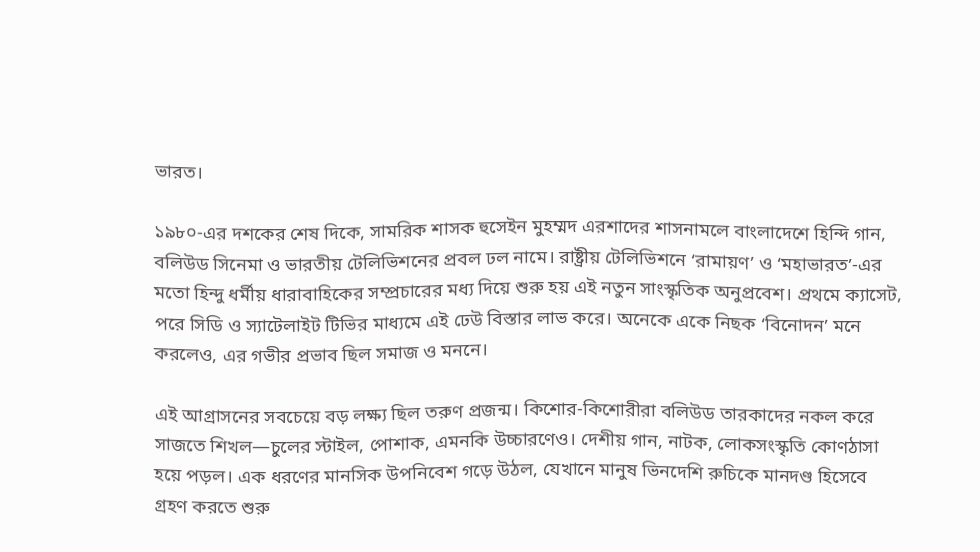ভারত।

১৯৮০-এর দশকের শেষ দিকে, সামরিক শাসক হুসেইন মুহম্মদ এরশাদের শাসনামলে বাংলাদেশে হিন্দি গান, বলিউড সিনেমা ও ভারতীয় টেলিভিশনের প্রবল ঢল নামে। রাষ্ট্রীয় টেলিভিশনে ‘রামায়ণ’ ও ‘মহাভারত’-এর মতো হিন্দু ধর্মীয় ধারাবাহিকের সম্প্রচারের মধ্য দিয়ে শুরু হয় এই নতুন সাংস্কৃতিক অনুপ্রবেশ। প্রথমে ক্যাসেট, পরে সিডি ও স্যাটেলাইট টিভির মাধ্যমে এই ঢেউ বিস্তার লাভ করে। অনেকে একে নিছক ‘বিনোদন’ মনে করলেও, এর গভীর প্রভাব ছিল সমাজ ও মননে।

এই আগ্রাসনের সবচেয়ে বড় লক্ষ্য ছিল তরুণ প্রজন্ম। কিশোর-কিশোরীরা বলিউড তারকাদের নকল করে সাজতে শিখল—চুলের স্টাইল, পোশাক, এমনকি উচ্চারণেও। দেশীয় গান, নাটক, লোকসংস্কৃতি কোণঠাসা হয়ে পড়ল। এক ধরণের মানসিক উপনিবেশ গড়ে উঠল, যেখানে মানুষ ভিনদেশি রুচিকে মানদণ্ড হিসেবে গ্রহণ করতে শুরু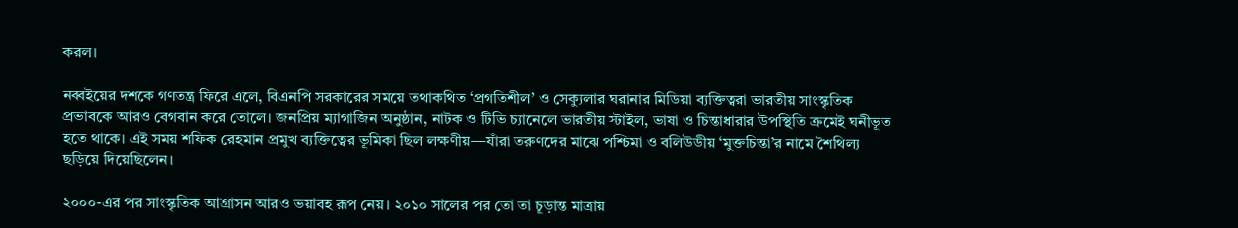করল।

নব্বইয়ের দশকে গণতন্ত্র ফিরে এলে, বিএনপি সরকারের সময়ে তথাকথিত ‘প্রগতিশীল’ ও সেক্যুলার ঘরানার মিডিয়া ব্যক্তিত্বরা ভারতীয় সাংস্কৃতিক প্রভাবকে আরও বেগবান করে তোলে। জনপ্রিয় ম্যাগাজিন অনুষ্ঠান, নাটক ও টিভি চ্যানেলে ভারতীয় স্টাইল, ভাষা ও চিন্তাধারার উপস্থিতি ক্রমেই ঘনীভূত হতে থাকে। এই সময় শফিক রেহমান প্রমুখ ব্যক্তিত্বের ভূমিকা ছিল লক্ষণীয়—যাঁরা তরুণদের মাঝে পশ্চিমা ও বলিউডীয় ‘মুক্তচিন্তা’র নামে শৈথিল্য ছড়িয়ে দিয়েছিলেন।

২০০০-এর পর সাংস্কৃতিক আগ্রাসন আরও ভয়াবহ রূপ নেয়। ২০১০ সালের পর তো তা চূড়ান্ত মাত্রায়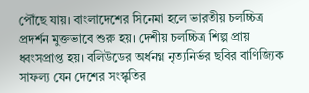পৌঁছে যায়। বাংলাদেশের সিনেমা হলে ভারতীয় চলচ্চিত্র প্রদর্শন মুক্তভাবে শুরু হয়। দেশীয় চলচ্চিত্র শিল্প প্রায় ধ্বংসপ্রাপ্ত হয়। বলিউডের অর্ধনগ্ন নৃত্যনির্ভর ছবির বাণিজ্যিক সাফল্য যেন দেশের সংস্কৃতির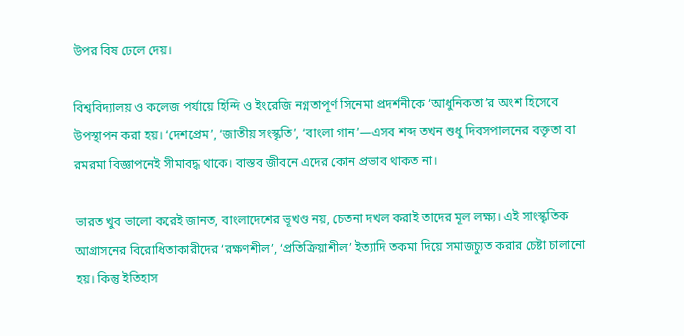উপর বিষ ঢেলে দেয়।

বিশ্ববিদ্যালয় ও কলেজ পর্যায়ে হিন্দি ও ইংরেজি নগ্নতাপূর্ণ সিনেমা প্রদর্শনীকে ‘আধুনিকতা’র অংশ হিসেবে উপস্থাপন করা হয়। ‘দেশপ্রেম’, ‘জাতীয় সংস্কৃতি’, ‘বাংলা গান’—এসব শব্দ তখন শুধু দিবসপালনের বক্তৃতা বা রমরমা বিজ্ঞাপনেই সীমাবদ্ধ থাকে। বাস্তব জীবনে এদের কোন প্রভাব থাকত না।

ভারত খুব ভালো করেই জানত, বাংলাদেশের ভূখণ্ড নয়, চেতনা দখল করাই তাদের মূল লক্ষ্য। এই সাংস্কৃতিক আগ্রাসনের বিরোধিতাকারীদের ‘রক্ষণশীল’, ‘প্রতিক্রিয়াশীল’ ইত্যাদি তকমা দিয়ে সমাজচ্যুত করার চেষ্টা চালানো হয়। কিন্তু ইতিহাস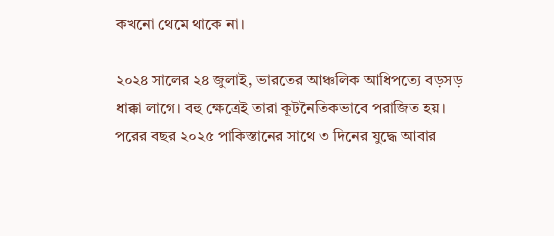কখনো থেমে থাকে না।

২০২৪ সালের ২৪ জুলাই, ভারতের আঞ্চলিক আধিপত্যে বড়সড় ধাক্কা লাগে। বহু ক্ষেত্রেই তারা কূটনৈতিকভাবে পরাজিত হয়। পরের বছর ২০২৫ পাকিস্তানের সাথে ৩ দিনের যুদ্ধে আবার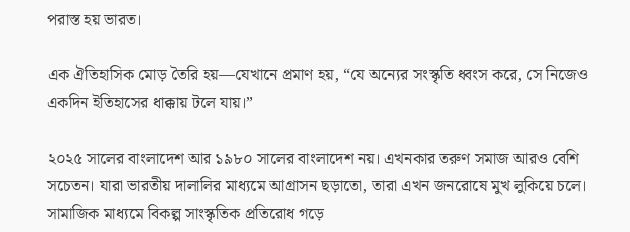পরাস্ত হয় ভারত।

এক ঐতিহাসিক মোড় তৈরি হয়—যেখানে প্রমাণ হয়, “যে অন্যের সংস্কৃতি ধ্বংস করে, সে নিজেও একদিন ইতিহাসের ধাক্কায় টলে যায়।”

২০২৫ সালের বাংলাদেশ আর ১৯৮০ সালের বাংলাদেশ নয়। এখনকার তরুণ সমাজ আরও বেশি সচেতন। যারা ভারতীয় দালালির মাধ্যমে আগ্রাসন ছড়াতো, তারা এখন জনরোষে মুখ লুকিয়ে চলে। সামাজিক মাধ্যমে বিকল্প সাংস্কৃতিক প্রতিরোধ গড়ে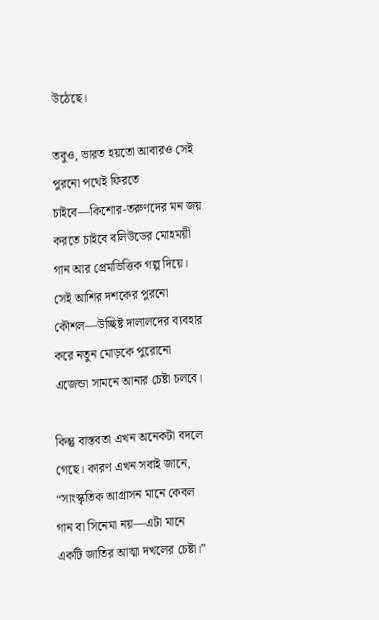উঠেছে।

তবুও, ভারত হয়তো আবারও সেই পুরনো পথেই ফিরতে চাইবে—কিশোর-তরুণদের মন জয় করতে চাইবে বলিউডের মোহময়ী গান আর প্রেমভিত্তিক গল্প দিয়ে। সেই আশির দশকের পুরনো কৌশল—উচ্ছিষ্ট দালালদের ব্যবহার করে নতুন মোড়কে পুরোনো এজেন্ডা সামনে আনার চেষ্টা চলবে।

কিন্তু বাস্তবতা এখন অনেকটা বদলে গেছে। কারণ এখন সবাই জানে, “সাংস্কৃতিক আগ্রাসন মানে কেবল গান বা সিনেমা নয়—এটা মানে একটি জাতির আত্মা দখলের চেষ্টা।”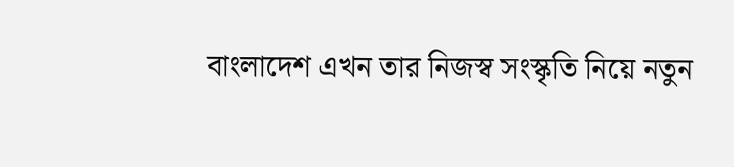বাংলাদেশ এখন তার নিজস্ব সংস্কৃতি নিয়ে নতুন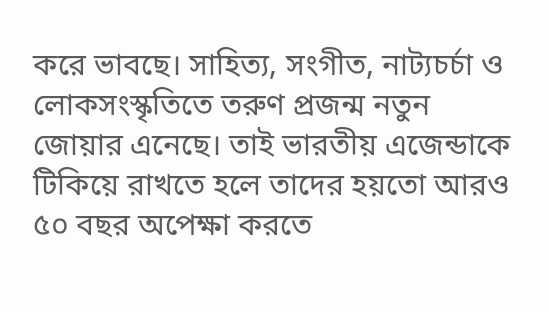করে ভাবছে। সাহিত্য, সংগীত, নাট্যচর্চা ও লোকসংস্কৃতিতে তরুণ প্রজন্ম নতুন জোয়ার এনেছে। তাই ভারতীয় এজেন্ডাকে টিকিয়ে রাখতে হলে তাদের হয়তো আরও ৫০ বছর অপেক্ষা করতে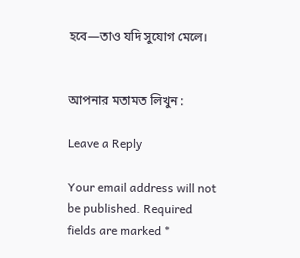হবে—তাও যদি সুযোগ মেলে।


আপনার মতামত লিখুন :

Leave a Reply

Your email address will not be published. Required fields are marked *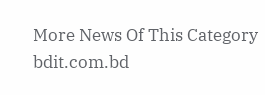More News Of This Category
bdit.com.bd